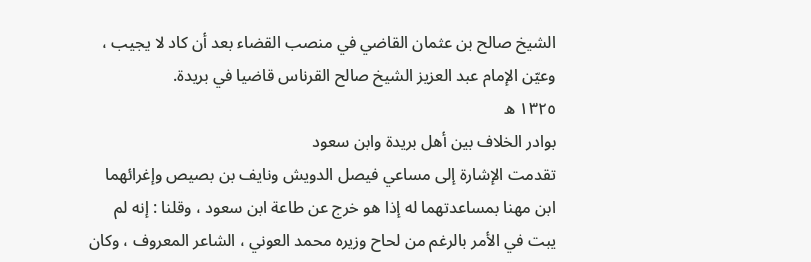الشيخ صالح بن عثمان القاضي في منصب القضاء بعد أن كاد لا يجيب ، وعيّن الإمام عبد العزيز الشيخ صالح القرناس قاضيا في بريدة.
١٣٢٥ ه
بوادر الخلاف بين أهل بريدة وابن سعود
تقدمت الإشارة إلى مساعي فيصل الدويش ونايف بن بصيص وإغرائهما ابن مهنا بمساعدتهما له إذا هو خرج عن طاعة ابن سعود ، وقلنا : إنه لم يبت في الأمر بالرغم من لحاح وزيره محمد العوني ، الشاعر المعروف ، وكان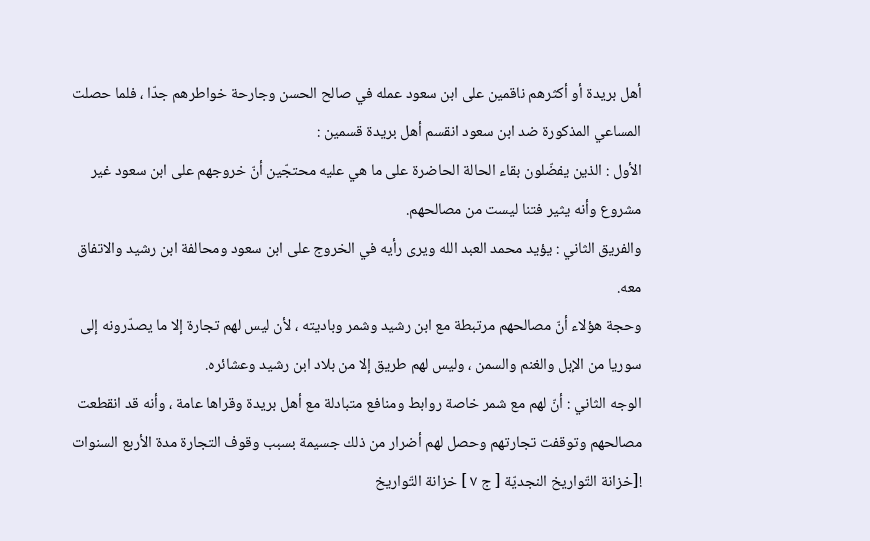أهل بريدة أو أكثرهم ناقمين على ابن سعود عمله في صالح الحسن وجارحة خواطرهم جدّا ، فلما حصلت المساعي المذكورة ضد ابن سعود انقسم أهل بريدة قسمين :
الأول : الذين يفضّلون بقاء الحالة الحاضرة على ما هي عليه محتجّين أنّ خروجهم على ابن سعود غير مشروع وأنه يثير فتنا ليست من مصالحهم.
والفريق الثاني : يؤيد محمد العبد الله ويرى رأيه في الخروج على ابن سعود ومحالفة ابن رشيد والاتفاق معه.
وحجة هؤلاء أنّ مصالحهم مرتبطة مع ابن رشيد وشمر وباديته ، لأن ليس لهم تجارة إلا ما يصدّرونه إلى سوريا من الإبل والغنم والسمن ، وليس لهم طريق إلا من بلاد ابن رشيد وعشائره.
الوجه الثاني : أنّ لهم مع شمر خاصة روابط ومنافع متبادلة مع أهل بريدة وقراها عامة ، وأنه قد انقطعت مصالحهم وتوقفت تجارتهم وحصل لهم أضرار من ذلك جسيمة بسبب وقوف التجارة مدة الأربع السنوات
![خزانة التّواريخ النجديّة [ ج ٧ ] خزانة التّواريخ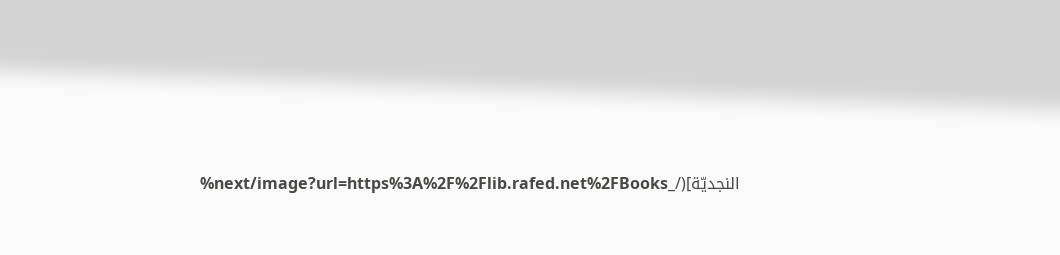النجديّة](/_next/image?url=https%3A%2F%2Flib.rafed.net%2FBooks%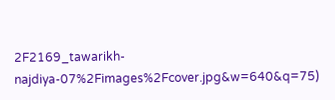2F2169_tawarikh-najdiya-07%2Fimages%2Fcover.jpg&w=640&q=75)